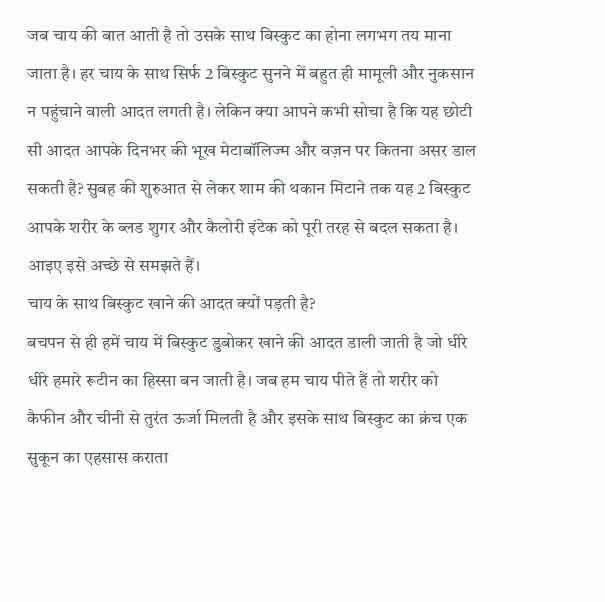जब चाय की बात आती है तो उसके साथ बिस्कुट का होना लगभग तय माना जाता है। हर चाय के साथ सिर्फ 2 बिस्कुट सुनने में बहुत ही मामूली और नुकसान न पहुंचाने वाली आदत लगती है। लेकिन क्या आपने कभी सोचा है कि यह छोटी सी आदत आपके दिनभर की भूख मेटाबॉलिज्म और वज़न पर कितना असर डाल सकती है? सुबह की शुरुआत से लेकर शाम की थकान मिटाने तक यह 2 बिस्कुट आपके शरीर के ब्लड शुगर और कैलोरी इंटेक को पूरी तरह से बदल सकता है। आइए इसे अच्छे से समझते हैं।
चाय के साथ बिस्कुट खाने की आदत क्यों पड़ती है?
बचपन से ही हमें चाय में बिस्कुट डुबोकर खाने की आदत डाली जाती है जो धीरे धीरे हमारे रूटीन का हिस्सा बन जाती है। जब हम चाय पीते हैं तो शरीर को कैफीन और चीनी से तुरंत ऊर्जा मिलती है और इसके साथ बिस्कुट का क्रंच एक सुकून का एहसास कराता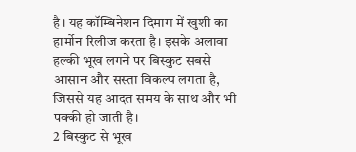है। यह कॉम्बिनेशन दिमाग में खुशी का हार्मोन रिलीज करता है। इसके अलावा हल्की भूख लगने पर बिस्कुट सबसे आसान और सस्ता विकल्प लगता है, जिससे यह आदत समय के साथ और भी पक्की हो जाती है।
2 बिस्कुट से भूख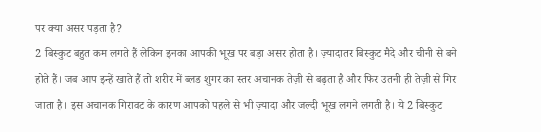पर क्या असर पड़ता है?
2 बिस्कुट बहुत कम लगते हैं लेकिन इनका आपकी भूख पर बड़ा असर होता है। ज़्यादातर बिस्कुट मैदे और चीनी से बने होते हैं। जब आप इन्हें खाते हैं तो शरीर में ब्लड शुगर का स्तर अचानक तेज़ी से बढ़ता है और फिर उतनी ही तेज़ी से गिर जाता है। इस अचानक गिरावट के कारण आपको पहले से भी ज़्यादा और जल्दी भूख लगने लगती है। ये 2 बिस्कुट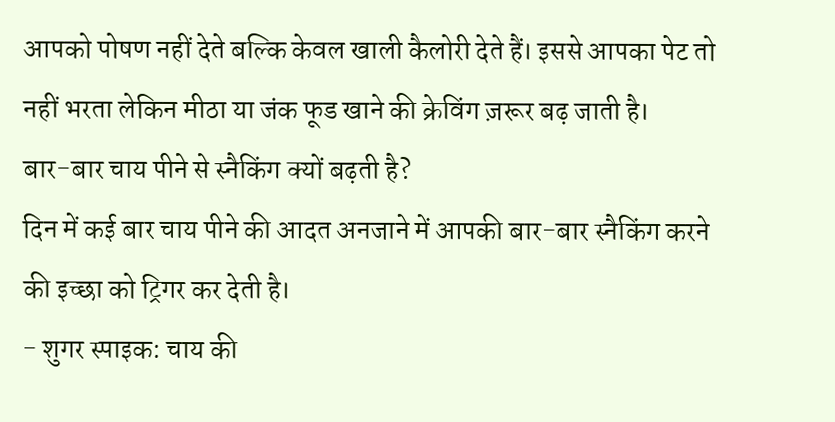आपको पोषण नहीं देते बल्कि केवल खाली कैलोरी देते हैं। इससे आपका पेट तो नहीं भरता लेकिन मीठा या जंक फूड खाने की क्रेविंग ज़रूर बढ़ जाती है।
बार-बार चाय पीने से स्नैकिंग क्यों बढ़ती है?
दिन में कई बार चाय पीने की आदत अनजाने में आपकी बार-बार स्नैकिंग करने की इच्छा को ट्रिगर कर देती है।
- शुगर स्पाइक: चाय की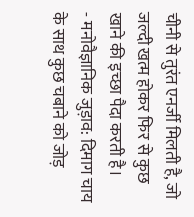चीनी से तुरंत एनर्जी मिलती है, जो जल्दी खत्म होकर फिर से कुछ खाने की इच्छा पैदा करती है।
- मनोवैज्ञानिक जुड़ाव: दिमाग चाय के साथ कुछ चबाने को जोड़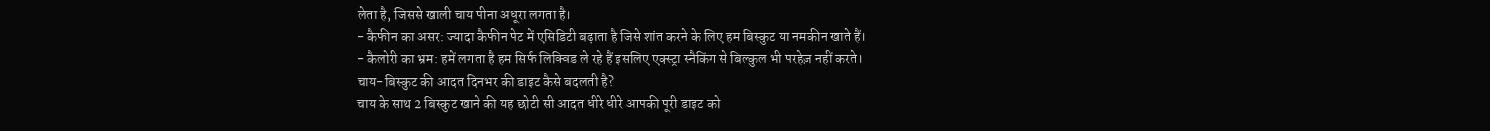लेता है, जिससे खाली चाय पीना अधूरा लगता है।
- कैफीन का असर: ज्यादा कैफीन पेट में एसिडिटी बढ़ाता है जिसे शांत करने के लिए हम बिस्कुट या नमकीन खाते हैं।
- कैलोरी का भ्रम: हमें लगता है हम सिर्फ लिक्विड ले रहे हैं इसलिए एक्स्ट्रा स्नैकिंग से बिल्कुल भी परहेज़ नहीं करते।
चाय-बिस्कुट की आदत दिनभर की डाइट कैसे बदलती है?
चाय के साथ 2 बिस्कुट खाने की यह छोटी सी आदत धीरे धीरे आपकी पूरी डाइट को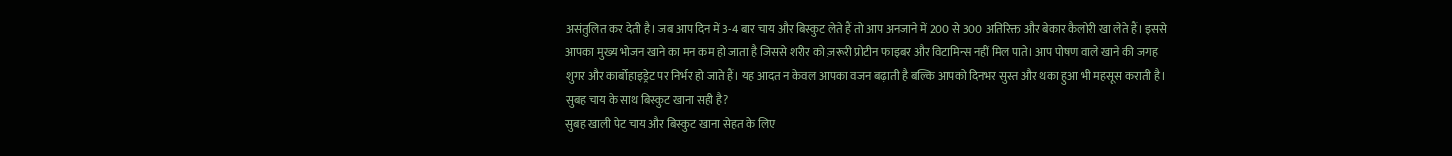असंतुलित कर देती है। जब आप दिन में 3-4 बार चाय और बिस्कुट लेते हैं तो आप अनजाने में 200 से 300 अतिरिक्त और बेकार कैलोरी खा लेते हैं। इससे आपका मुख्य भोजन खाने का मन कम हो जाता है जिससे शरीर को ज़रूरी प्रोटीन फाइबर और विटामिन्स नहीं मिल पाते। आप पोषण वाले खाने की जगह शुगर और कार्बोहाइड्रेट पर निर्भर हो जाते हैं। यह आदत न केवल आपका वजन बढ़ाती है बल्कि आपको दिनभर सुस्त और थका हुआ भी महसूस कराती है।
सुबह चाय के साथ बिस्कुट खाना सही है?
सुबह खाली पेट चाय और बिस्कुट खाना सेहत के लिए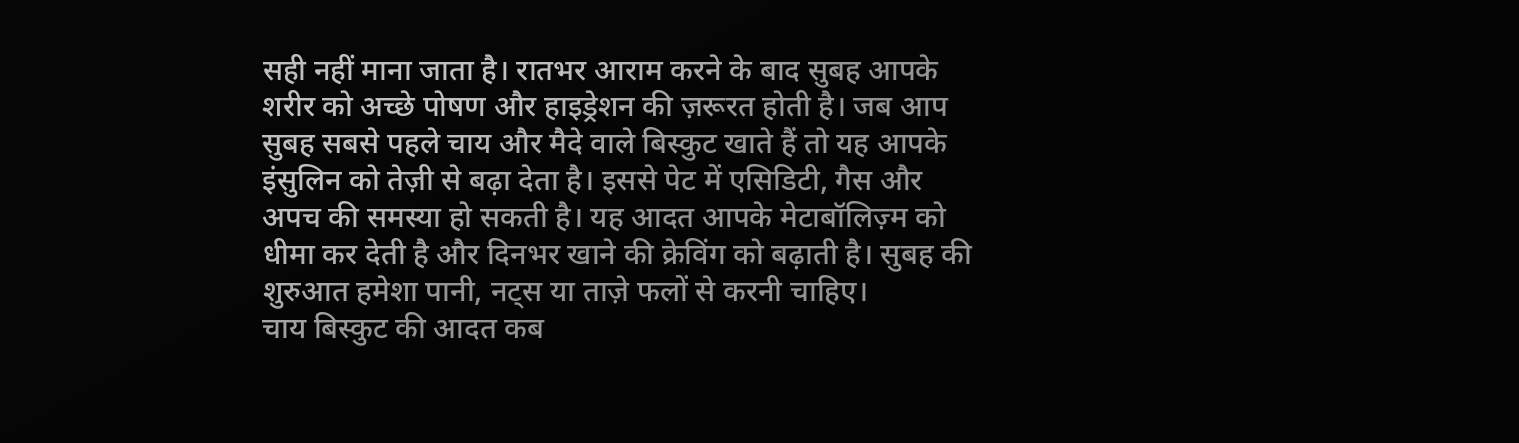सही नहीं माना जाता है। रातभर आराम करने के बाद सुबह आपके शरीर को अच्छे पोषण और हाइड्रेशन की ज़रूरत होती है। जब आप सुबह सबसे पहले चाय और मैदे वाले बिस्कुट खाते हैं तो यह आपके इंसुलिन को तेज़ी से बढ़ा देता है। इससे पेट में एसिडिटी, गैस और अपच की समस्या हो सकती है। यह आदत आपके मेटाबॉलिज़्म को धीमा कर देती है और दिनभर खाने की क्रेविंग को बढ़ाती है। सुबह की शुरुआत हमेशा पानी, नट्स या ताज़े फलों से करनी चाहिए।
चाय बिस्कुट की आदत कब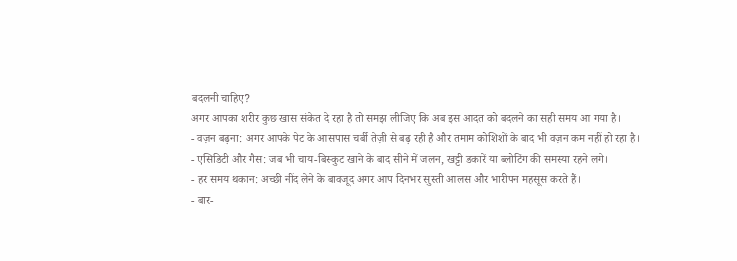बदलनी चाहिए?
अगर आपका शरीर कुछ खास संकेत दे रहा है तो समझ लीजिए कि अब इस आदत को बदलने का सही समय आ गया है।
- वज़न बढ़ना: अगर आपके पेट के आसपास चर्बी तेज़ी से बढ़ रही है और तमाम कोशिशों के बाद भी वज़न कम नहीं हो रहा है।
- एसिडिटी और गैस: जब भी चाय-बिस्कुट खाने के बाद सीने में जलन, खट्टी डकारें या ब्लोटिंग की समस्या रहने लगे।
- हर समय थकान: अच्छी नींद लेने के बावजूद अगर आप दिनभर सुस्ती आलस और भारीपन महसूस करते हैं।
- बार-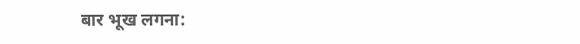बार भूख लगना: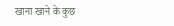खाना खाने के कुछ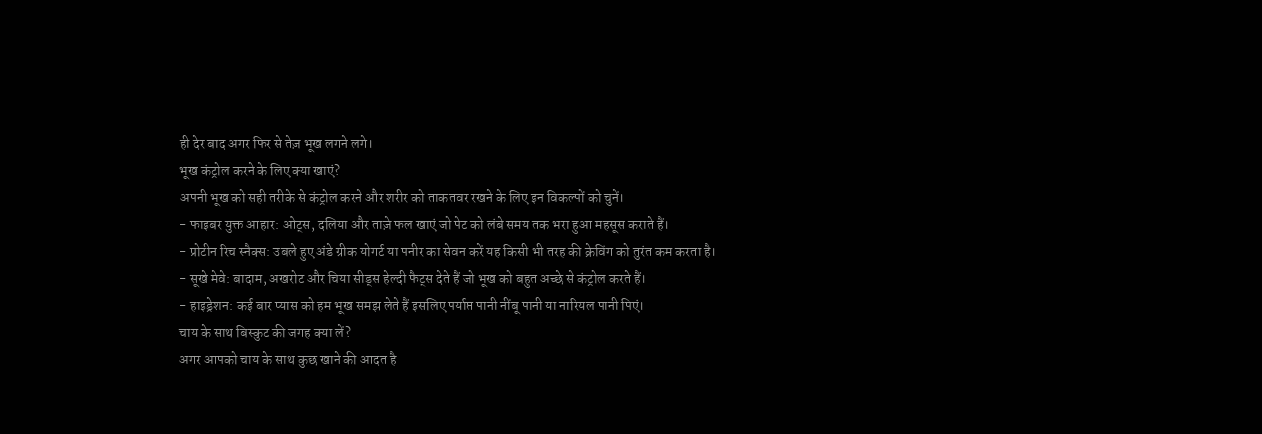ही देर बाद अगर फिर से तेज़ भूख लगने लगे।
भूख कंट्रोल करने के लिए क्या खाएं?
अपनी भूख को सही तरीके से कंट्रोल करने और शरीर को ताकतवर रखने के लिए इन विकल्पों को चुनें।
- फाइबर युक्त आहार: ओट्स, दलिया और ताज़े फल खाएं जो पेट को लंबे समय तक भरा हुआ महसूस कराते हैं।
- प्रोटीन रिच स्नैक्स: उबले हुए अंडे ग्रीक योगर्ट या पनीर का सेवन करें यह किसी भी तरह की क्रेविंग को तुरंत कम करता है।
- सूखे मेवे: बादाम, अखरोट और चिया सीड्स हेल्दी फैट्स देते हैं जो भूख को बहुत अच्छे से कंट्रोल करते हैं।
- हाइड्रेशन: कई बार प्यास को हम भूख समझ लेते हैं इसलिए पर्याप्त पानी नींबू पानी या नारियल पानी पिएं।
चाय के साथ बिस्कुट की जगह क्या लें?
अगर आपको चाय के साथ कुछ खाने की आदत है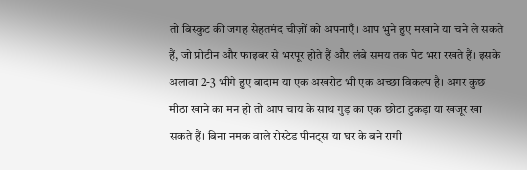तो बिस्कुट की जगह सेहतमंद चीज़ों को अपनाएँ। आप भुने हुए मखाने या चने ले सकते हैं, जो प्रोटीन और फाइबर से भरपूर होते हैं और लंबे समय तक पेट भरा रखते हैं। इसके अलावा 2-3 भीगे हुए बादाम या एक अखरोट भी एक अच्छा विकल्प है। अगर कुछ मीठा खाने का मन हो तो आप चाय के साथ गुड़ का एक छोटा टुकड़ा या खजूर खा सकते हैं। बिना नमक वाले रोस्टेड पीनट्स या घर के बने रागी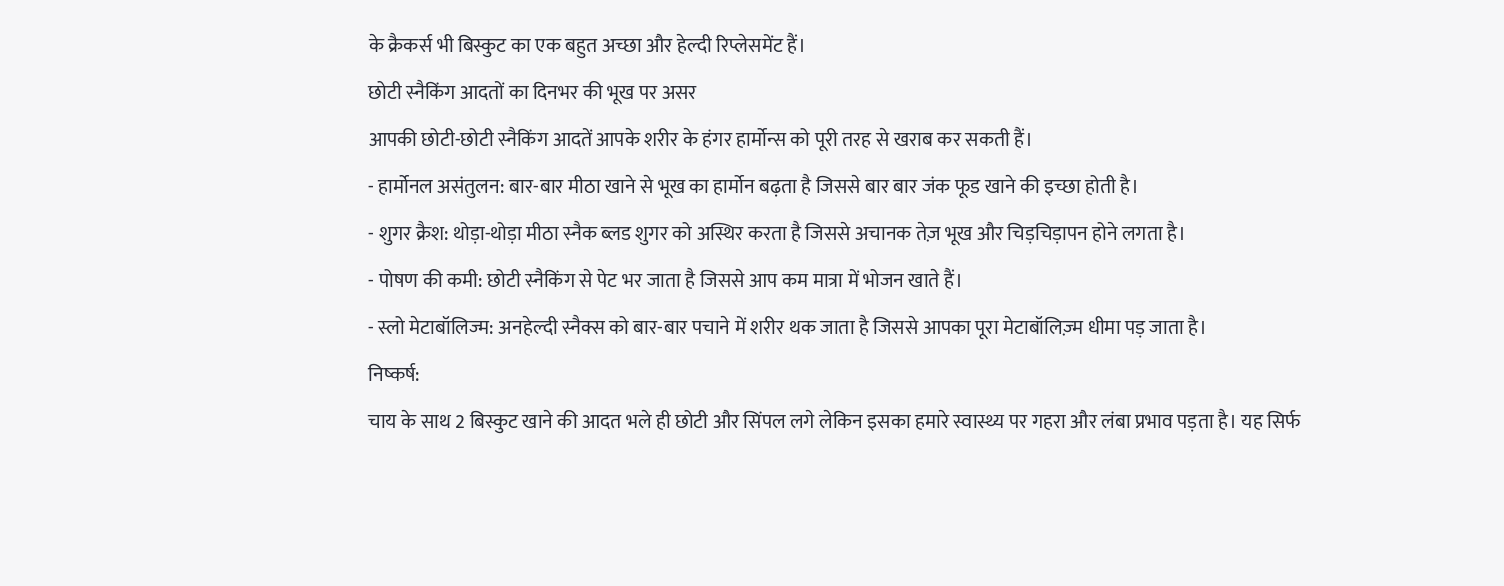के क्रैकर्स भी बिस्कुट का एक बहुत अच्छा और हेल्दी रिप्लेसमेंट हैं।
छोटी स्नैकिंग आदतों का दिनभर की भूख पर असर
आपकी छोटी-छोटी स्नैकिंग आदतें आपके शरीर के हंगर हार्मोन्स को पूरी तरह से खराब कर सकती हैं।
- हार्मोनल असंतुलन: बार-बार मीठा खाने से भूख का हार्मोन बढ़ता है जिससे बार बार जंक फूड खाने की इच्छा होती है।
- शुगर क्रैश: थोड़ा-थोड़ा मीठा स्नैक ब्लड शुगर को अस्थिर करता है जिससे अचानक तेज़ भूख और चिड़चिड़ापन होने लगता है।
- पोषण की कमी: छोटी स्नैकिंग से पेट भर जाता है जिससे आप कम मात्रा में भोजन खाते हैं।
- स्लो मेटाबॉलिज्म: अनहेल्दी स्नैक्स को बार-बार पचाने में शरीर थक जाता है जिससे आपका पूरा मेटाबॉलिज़्म धीमा पड़ जाता है।
निष्कर्ष:
चाय के साथ 2 बिस्कुट खाने की आदत भले ही छोटी और सिंपल लगे लेकिन इसका हमारे स्वास्थ्य पर गहरा और लंबा प्रभाव पड़ता है। यह सिर्फ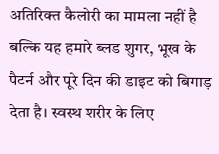अतिरिक्त कैलोरी का मामला नहीं है बल्कि यह हमारे ब्लड शुगर, भूख के पैटर्न और पूरे दिन की डाइट को बिगाड़ देता है। स्वस्थ शरीर के लिए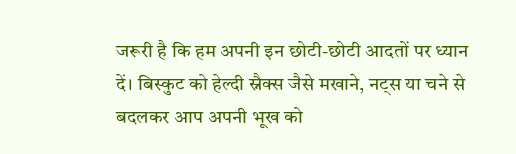जरूरी है कि हम अपनी इन छोटी-छोटी आदतों पर ध्यान दें। बिस्कुट को हेल्दी स्नैक्स जैसे मखाने, नट्स या चने से बदलकर आप अपनी भूख को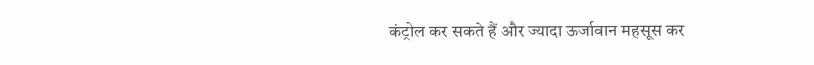कंट्रोल कर सकते हैं और ज्यादा ऊर्जावान महसूस कर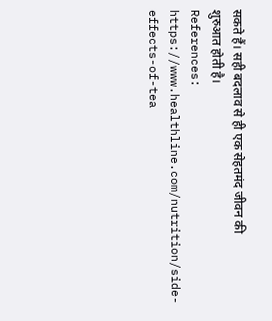सकते हैं। सही बदलाव से ही एक सेहतमंद जीवन की शुरुआत होती है।
References:
https://www.healthline.com/nutrition/side-effects-of-tea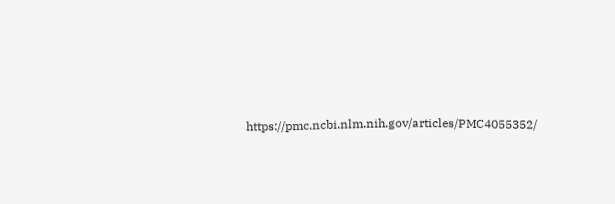https://pmc.ncbi.nlm.nih.gov/articles/PMC4055352/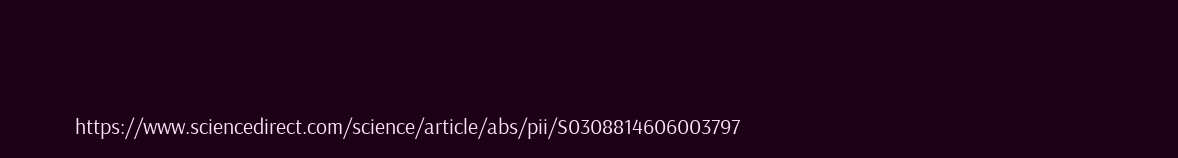https://www.sciencedirect.com/science/article/abs/pii/S0308814606003797